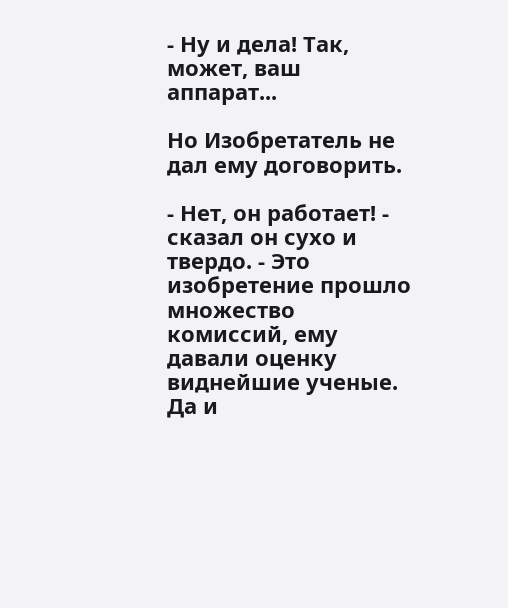- Ну и дела! Так, может, ваш аппарат...

Но Изобретатель не дал ему договорить.

- Нет, он работает! - сказал он сухо и твердо. - Это изобретение прошло множество комиссий, ему давали оценку виднейшие ученые. Да и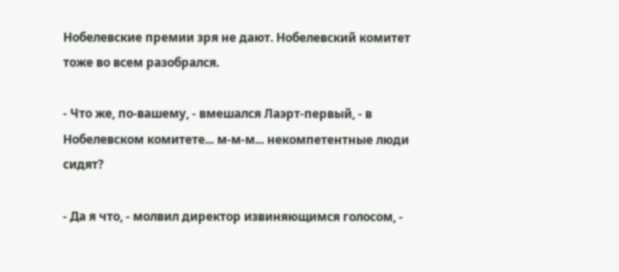Нобелевские премии зря не дают. Нобелевский комитет тоже во всем разобрался.

- Что же, по-вашему, - вмешался Лаэрт-первый, - в Нобелевском комитете... м-м-м... некомпетентные люди сидят?

- Да я что, - молвил директор извиняющимся голосом, -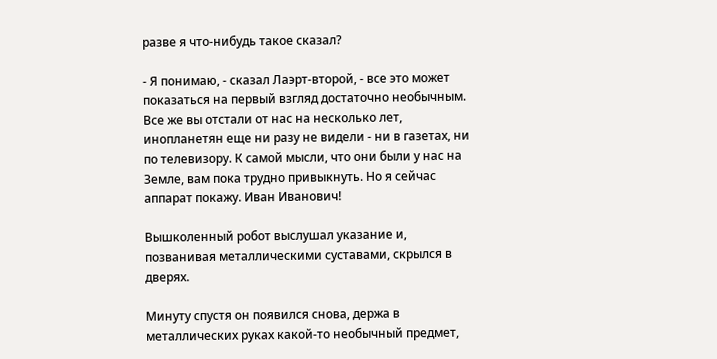разве я что-нибудь такое сказал?

- Я понимаю, - сказал Лаэрт-второй, - все это может показаться на первый взгляд достаточно необычным. Все же вы отстали от нас на несколько лет, инопланетян еще ни разу не видели - ни в газетах, ни по телевизору. К самой мысли, что они были у нас на Земле, вам пока трудно привыкнуть. Но я сейчас аппарат покажу. Иван Иванович!

Вышколенный робот выслушал указание и, позванивая металлическими суставами, скрылся в дверях.

Минуту спустя он появился снова, держа в металлических руках какой-то необычный предмет,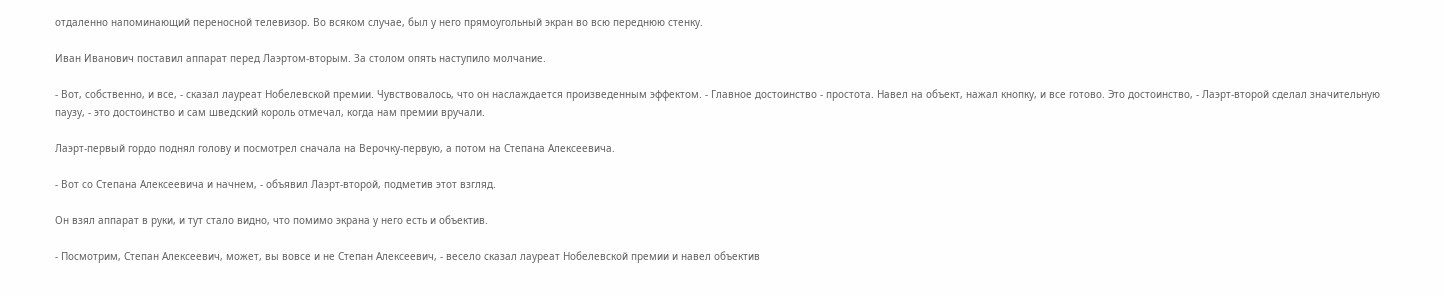отдаленно напоминающий переносной телевизор. Во всяком случае, был у него прямоугольный экран во всю переднюю стенку.

Иван Иванович поставил аппарат перед Лаэртом-вторым. За столом опять наступило молчание.

- Вот, собственно, и все, - сказал лауреат Нобелевской премии. Чувствовалось, что он наслаждается произведенным эффектом. - Главное достоинство - простота. Навел на объект, нажал кнопку, и все готово. Это достоинство, - Лаэрт-второй сделал значительную паузу, - это достоинство и сам шведский король отмечал, когда нам премии вручали.

Лаэрт-первый гордо поднял голову и посмотрел сначала на Верочку-первую, а потом на Степана Алексеевича.

- Вот со Степана Алексеевича и начнем, - объявил Лаэрт-второй, подметив этот взгляд.

Он взял аппарат в руки, и тут стало видно, что помимо экрана у него есть и объектив.

- Посмотрим, Степан Алексеевич, может, вы вовсе и не Степан Алексеевич, - весело сказал лауреат Нобелевской премии и навел объектив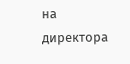на директора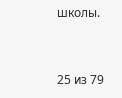школы.



25 из 79